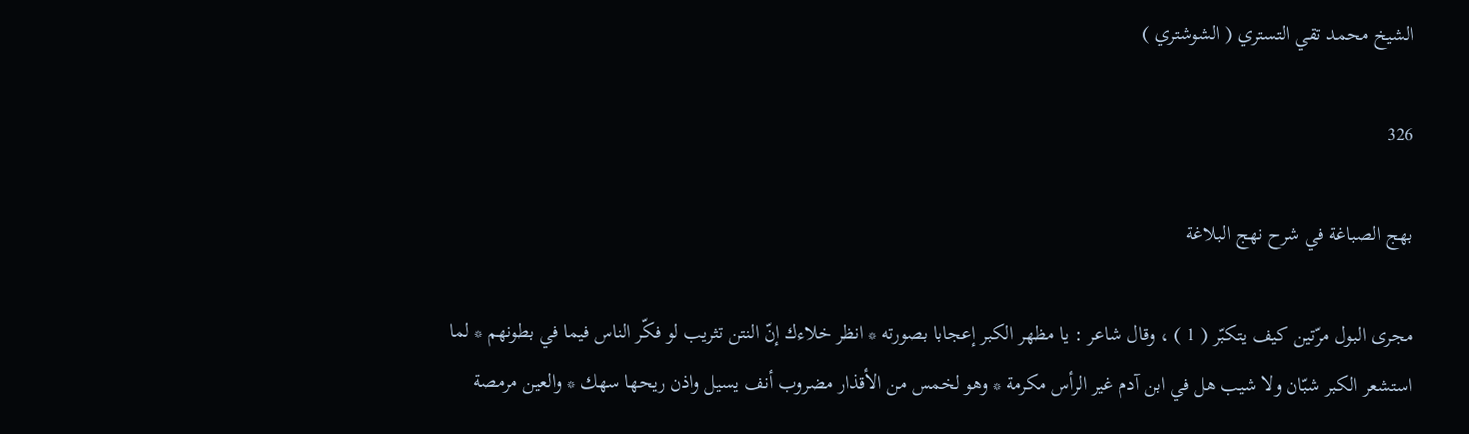الشيخ محمد تقي التستري ( الشوشتري )

326

بهج الصباغة في شرح نهج البلاغة

مجرى البول مرّتين كيف يتكبّر ( 1 ) ، وقال شاعر : يا مظهر الكبر إعجابا بصورته * انظر خلاءك إنّ النتن تثريب لو فكّر الناس فيما في بطونهم * لما استشعر الكبر شبّان ولا شيب هل في ابن آدم غير الرأس مكرمة * وهو لخمس من الأقذار مضروب أنف يسيل واذن ريحها سهك * والعين مرمصة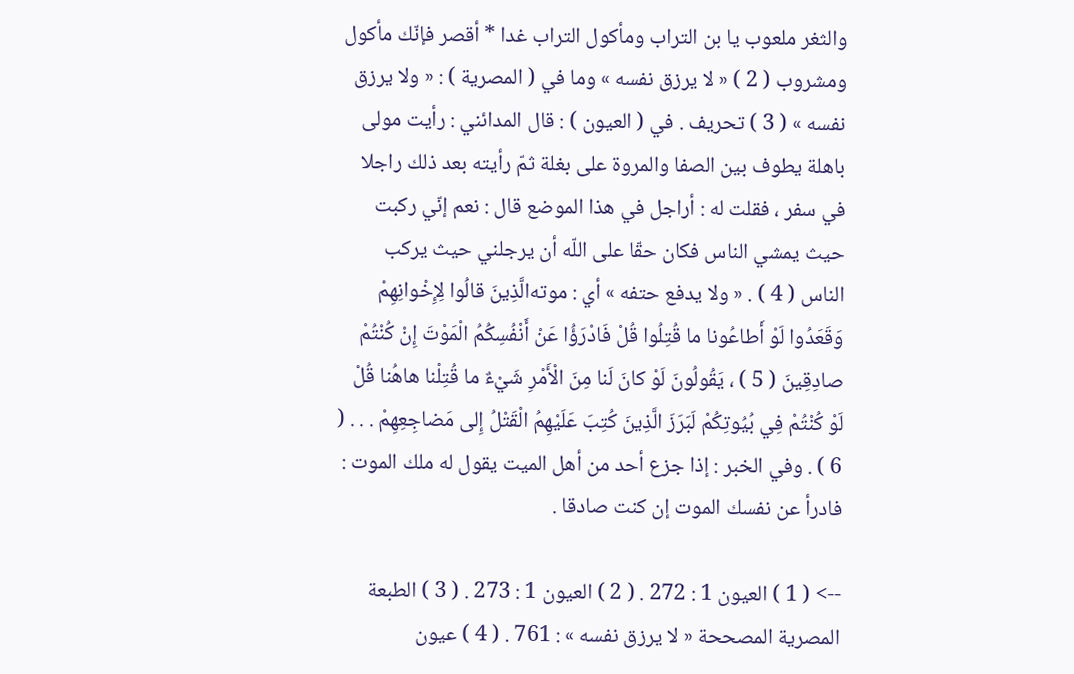والثغر ملعوب يا بن التراب ومأكول التراب غدا * أقصر فإنّك مأكول ومشروب ( 2 ) « لا يرزق نفسه » وما في ( المصرية ) : « ولا يرزق نفسه » ( 3 ) تحريف . في ( العيون ) : قال المدائني : رأيت مولى باهلة يطوف بين الصفا والمروة على بغلة ثمّ رأيته بعد ذلك راجلا في سفر ، فقلت له : أراجل في هذا الموضع قال : نعم إنّي ركبت حيث يمشي الناس فكان حقّا على اللّه أن يرجلني حيث يركب الناس ( 4 ) . « ولا يدفع حتفه » أي : موته‌الَّذِينَ قالُوا لِإِخْوانِهِمْ وَقَعَدُوا لَوْ أَطاعُونا ما قُتِلُوا قُلْ فَادْرَؤُا عَنْ أَنْفُسِكُمُ الْمَوْتَ إِنْ كُنْتُمْ صادِقِينَ ( 5 ) ، يَقُولُونَ لَوْ كانَ لَنا مِنَ الْأَمْرِ شَيْءٌ ما قُتِلْنا هاهُنا قُلْ لَوْ كُنْتُمْ فِي بُيُوتِكُمْ لَبَرَزَ الَّذِينَ كُتِبَ عَلَيْهِمُ الْقَتْلُ إِلى مَضاجِعِهِمْ . . . ( 6 ) . وفي الخبر : إذا جزع أحد من أهل الميت يقول له ملك الموت : فادرأ عن نفسك الموت إن كنت صادقا .

--> ( 1 ) العيون 1 : 272 . ( 2 ) العيون 1 : 273 . ( 3 ) الطبعة المصرية المصححة « لا يرزق نفسه » : 761 . ( 4 ) عيون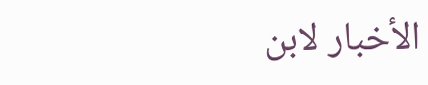الأخبار لابن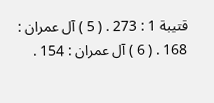قتيبة 1 : 273 . ( 5 ) آل عمران : 168 . ( 6 ) آل عمران : 154 .